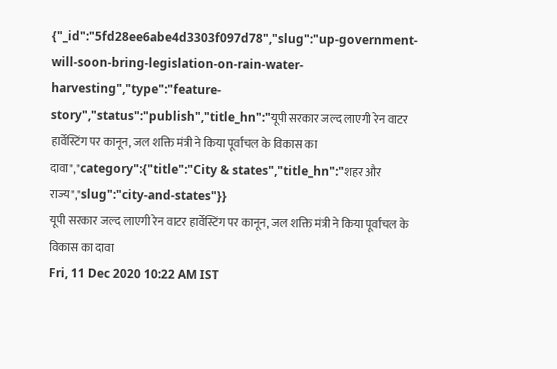{"_id":"5fd28ee6abe4d3303f097d78","slug":"up-government-will-soon-bring-legislation-on-rain-water-harvesting","type":"feature-story","status":"publish","title_hn":"यूपी सरकार जल्द लाएगी रेन वाटर हार्वेस्टिंग पर कानून, जल शक्ति मंत्री ने किया पूर्वांचल के विकास का दावा","category":{"title":"City & states","title_hn":"शहर और राज्य","slug":"city-and-states"}}
यूपी सरकार जल्द लाएगी रेन वाटर हार्वेस्टिंग पर कानून, जल शक्ति मंत्री ने किया पूर्वांचल के विकास का दावा
Fri, 11 Dec 2020 10:22 AM IST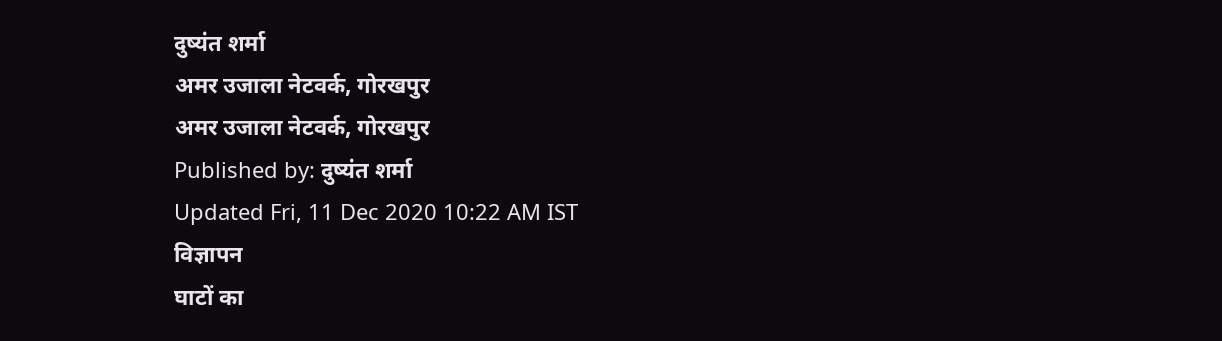दुष्यंत शर्मा
अमर उजाला नेटवर्क, गोरखपुर
अमर उजाला नेटवर्क, गोरखपुर
Published by: दुष्यंत शर्मा
Updated Fri, 11 Dec 2020 10:22 AM IST
विज्ञापन
घाटों का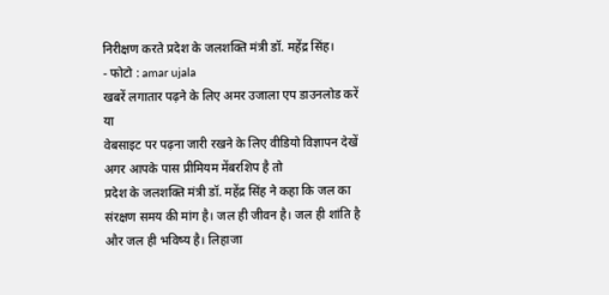निरीक्षण करते प्रदेश के जलशक्ति मंत्री डॉ. महेंद्र सिंह।
- फोटो : amar ujala
खबरें लगातार पढ़ने के लिए अमर उजाला एप डाउनलोड करें
या
वेबसाइट पर पढ़ना जारी रखने के लिए वीडियो विज्ञापन देखें
अगर आपके पास प्रीमियम मेंबरशिप है तो
प्रदेश के जलशक्ति मंत्री डॉ. महेंद्र सिंह ने कहा कि जल का संरक्षण समय की मांग है। जल ही जीवन है। जल ही शांति है और जल ही भविष्य है। लिहाजा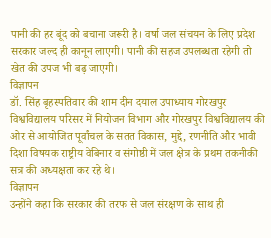पानी की हर बूंद को बचाना जरूरी है। वर्षा जल संचयन के लिए प्रदेश सरकार जल्द ही कानून लाएगी। पानी की सहज उपलब्धता रहेगी तो खेत की उपज भी बढ़ जाएगी।
विज्ञापन
डॉ. सिंह बृहस्पतिवार की शाम दीन दयाल उपाध्याय गोरखपुर विश्वविद्यालय परिसर में नियोजन विभाग और गोरखपुर विश्वविद्यालय की ओर से आयोजित पूर्वांचल के सतत विकास, मुद्दे, रणनीति और भावी दिशा विषयक राष्ट्रीय वेबिनार व संगोष्ठी में जल क्षेत्र के प्रथम तकनीकी सत्र की अध्यक्षता कर रहे थे।
विज्ञापन
उन्होंने कहा कि सरकार की तरफ से जल संरक्षण के साथ ही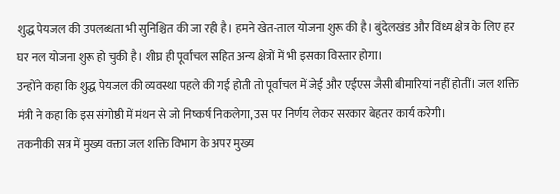शुद्ध पेयजल की उपलब्धता भी सुनिश्चित की जा रही है। हमने खेत-ताल योजना शुरू की है। बुंदेलखंड और विंध्य क्षेत्र के लिए हर घर नल योजना शुरू हो चुकी है। शीघ्र ही पूर्वांचल सहित अन्य क्षेत्रों में भी इसका विस्तार होगा।
उन्होंने कहा कि शुद्ध पेयजल की व्यवस्था पहले की गई होती तो पूर्वांचल में जेई और एईएस जैसी बीमारियां नहीं होतीं। जल शक्ति मंत्री ने कहा कि इस संगोष्ठी में मंथन से जो निष्कर्ष निकलेगा, उस पर निर्णय लेकर सरकार बेहतर कार्य करेगी।
तकनीकी सत्र में मुख्य वक्ता जल शक्ति विभाग के अपर मुख्य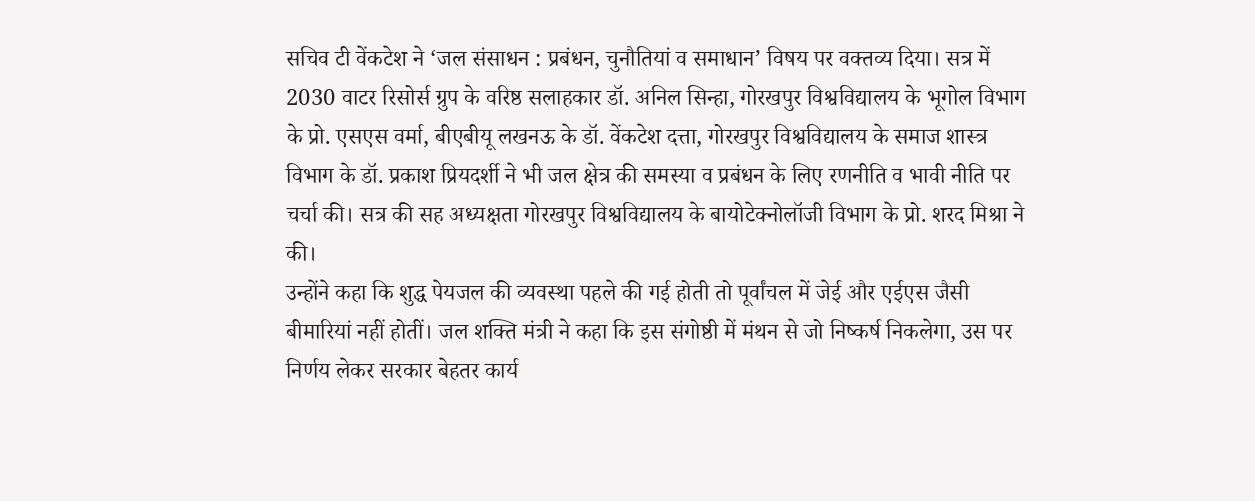सचिव टी वेंकटेश ने ‘जल संसाधन : प्रबंधन, चुनौतियां व समाधान’ विषय पर वक्तव्य दिया। सत्र में 2030 वाटर रिसोर्स ग्रुप के वरिष्ठ सलाहकार डॉ. अनिल सिन्हा, गोरखपुर विश्वविद्यालय के भूगोल विभाग के प्रो. एसएस वर्मा, बीएबीयू लखनऊ के डॉ. वेंकटेश दत्ता, गोरखपुर विश्वविद्यालय के समाज शास्त्र विभाग के डॉ. प्रकाश प्रियदर्शी ने भी जल क्षेत्र की समस्या व प्रबंधन के लिए रणनीति व भावी नीति पर चर्चा की। सत्र की सह अध्यक्षता गोरखपुर विश्वविद्यालय के बायोटेक्नोलॉजी विभाग के प्रो. शरद मिश्रा ने की।
उन्होंने कहा कि शुद्ध पेयजल की व्यवस्था पहले की गई होती तो पूर्वांचल में जेई और एईएस जैसी बीमारियां नहीं होतीं। जल शक्ति मंत्री ने कहा कि इस संगोष्ठी में मंथन से जो निष्कर्ष निकलेगा, उस पर निर्णय लेकर सरकार बेहतर कार्य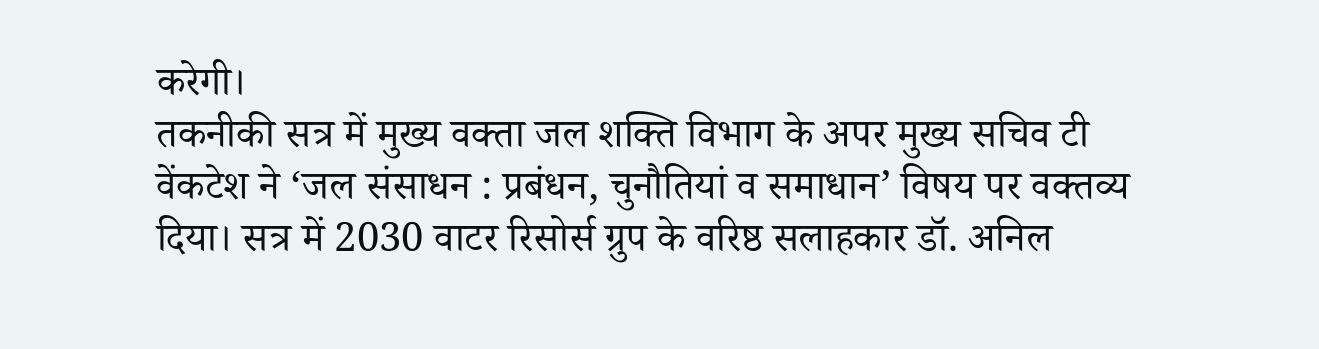करेगी।
तकनीकी सत्र में मुख्य वक्ता जल शक्ति विभाग के अपर मुख्य सचिव टी वेंकटेश ने ‘जल संसाधन : प्रबंधन, चुनौतियां व समाधान’ विषय पर वक्तव्य दिया। सत्र में 2030 वाटर रिसोर्स ग्रुप के वरिष्ठ सलाहकार डॉ. अनिल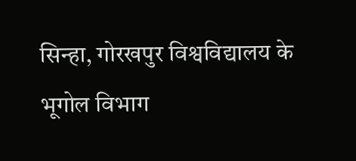सिन्हा, गोरखपुर विश्वविद्यालय के भूगोल विभाग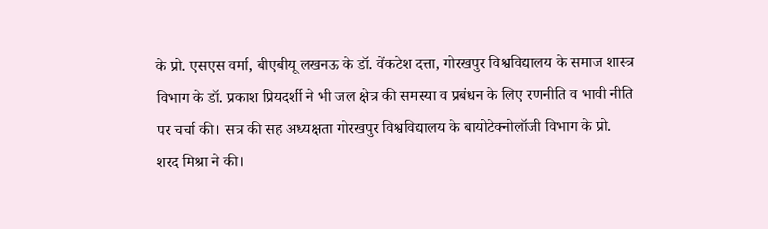के प्रो. एसएस वर्मा, बीएबीयू लखनऊ के डॉ. वेंकटेश दत्ता, गोरखपुर विश्वविद्यालय के समाज शास्त्र विभाग के डॉ. प्रकाश प्रियदर्शी ने भी जल क्षेत्र की समस्या व प्रबंधन के लिए रणनीति व भावी नीति पर चर्चा की। सत्र की सह अध्यक्षता गोरखपुर विश्वविद्यालय के बायोटेक्नोलॉजी विभाग के प्रो. शरद मिश्रा ने की।